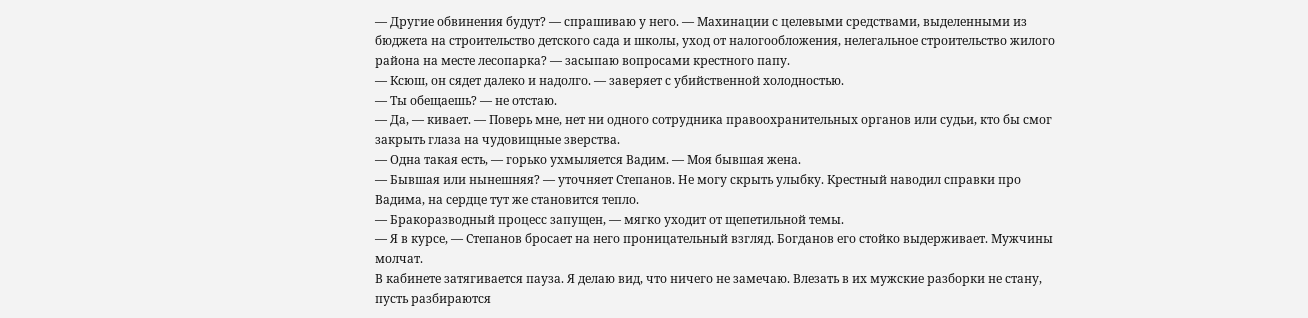— Другие обвинения будут? — спрашиваю у него. — Махинации с целевыми средствами, выделенными из бюджета на строительство детского сада и школы, уход от налогообложения, нелегальное строительство жилого района на месте лесопарка? — засыпаю вопросами крестного папу.
— Ксюш, он сядет далеко и надолго. — заверяет с убийственной холодностью.
— Ты обещаешь? — не отстаю.
— Да, — кивает. — Поверь мне, нет ни одного сотрудника правоохранительных органов или судьи, кто бы смог закрыть глаза на чудовищные зверства.
— Одна такая есть, — горько ухмыляется Вадим. — Моя бывшая жена.
— Бывшая или нынешняя? — уточняет Степанов. Не могу скрыть улыбку. Крестный наводил справки про Вадима, на сердце тут же становится тепло.
— Бракоразводный процесс запущен, — мягко уходит от щепетильной темы.
— Я в курсе, — Степанов бросает на него проницательный взгляд. Богданов его стойко выдерживает. Мужчины молчат.
В кабинете затягивается пауза. Я делаю вид, что ничего не замечаю. Влезать в их мужские разборки не стану, пусть разбираются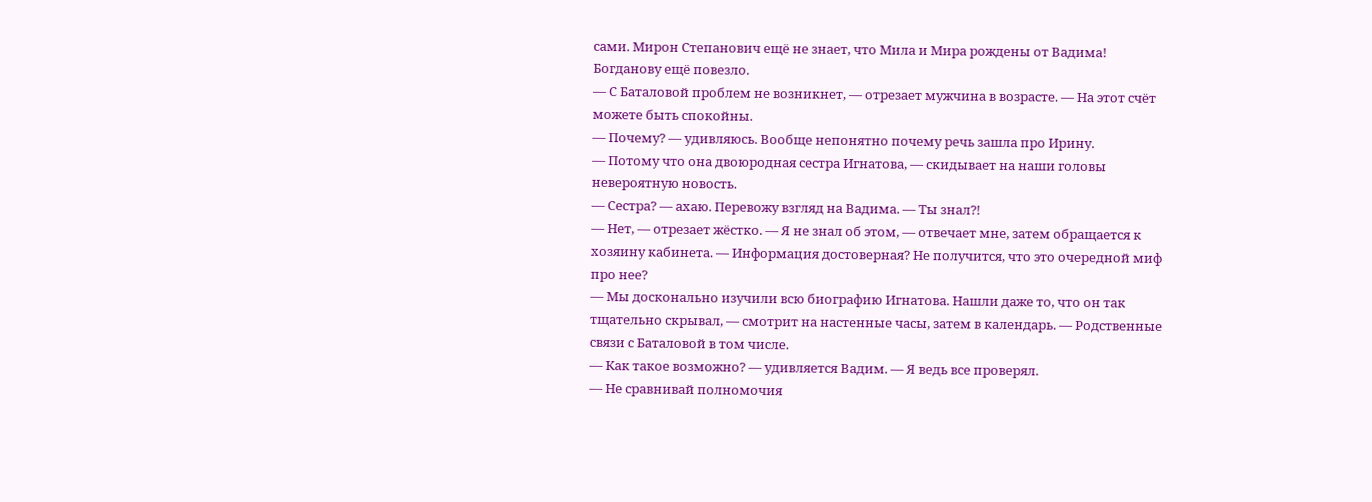сами. Мирон Степанович ещё не знает, что Мила и Мира рождены от Вадима! Богданову ещё повезло.
— С Баталовой проблем не возникнет, — отрезает мужчина в возрасте. — На этот счёт можете быть спокойны.
— Почему? — удивляюсь. Вообще непонятно почему речь зашла про Ирину.
— Потому что она двоюродная сестра Игнатова, — скидывает на наши головы невероятную новость.
— Сестра? — ахаю. Перевожу взгляд на Вадима. — Ты знал⁈
— Нет, — отрезает жёстко. — Я не знал об этом, — отвечает мне, затем обращается к хозяину кабинета. — Информация достоверная? Не получится, что это очередной миф про нее?
— Мы досконально изучили всю биографию Игнатова. Нашли даже то, что он так тщательно скрывал, — смотрит на настенные часы, затем в календарь. — Родственные связи с Баталовой в том числе.
— Как такое возможно? — удивляется Вадим. — Я ведь все проверял.
— Не сравнивай полномочия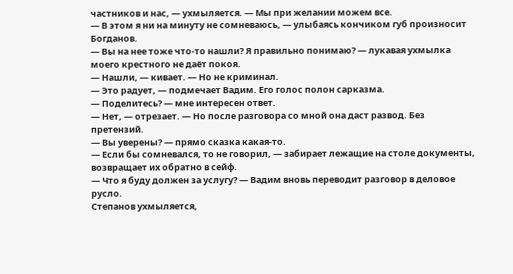частников и нас, — ухмыляется. — Мы при желании можем все.
— В этом я ни на минуту не сомневаюсь, — улыбаясь кончиком губ произносит Богданов.
— Вы на нее тоже что-то нашли? Я правильно понимаю? — лукавая ухмылка моего крестного не даёт покоя.
— Нашли, — кивает. — Но не криминал.
— Это радует, — подмечает Вадим. Его голос полон сарказма.
— Поделитесь? — мне интересен ответ.
— Нет, — отрезает. — Но после разговора со мной она даст развод. Без претензий.
— Вы уверены? — прямо сказка какая-то.
— Если бы сомневался, то не говорил, — забирает лежащие на столе документы, возвращает их обратно в сейф.
— Что я буду должен за услугу? — Вадим вновь переводит разговор в деловое русло.
Степанов ухмыляется,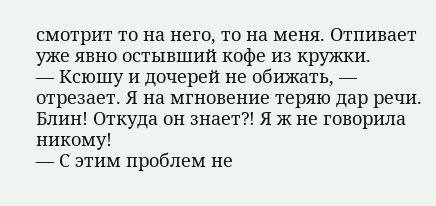смотрит то на него, то на меня. Отпивает уже явно остывший кофе из кружки.
— Ксюшу и дочерей не обижать, — отрезает. Я на мгновение теряю дар речи. Блин! Откуда он знает⁈ Я ж не говорила никому!
— С этим проблем не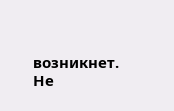возникнет. Не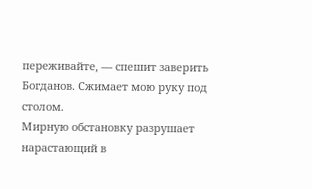переживайте, — спешит заверить Богданов. Сжимает мою руку под столом.
Мирную обстановку разрушает нарастающий в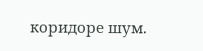коридоре шум.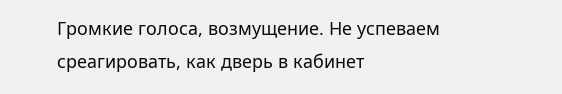Громкие голоса, возмущение. Не успеваем среагировать, как дверь в кабинет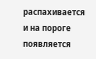распахивается и на пороге появляется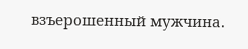взъерошенный мужчина.